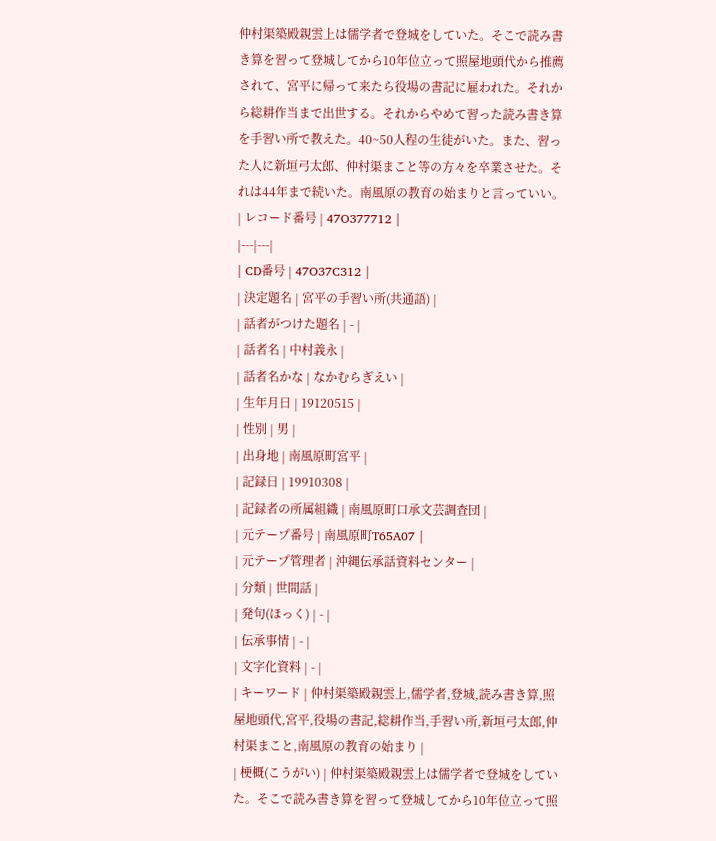仲村渠築殿親雲上は儒学者で登城をしていた。そこで読み書き算を習って登城してから10年位立って照屋地頭代から推薦されて、宮平に帰って来たら役場の書記に雇われた。それから総耕作当まで出世する。それからやめて習った読み書き算を手習い所で教えた。40~50人程の生徒がいた。また、習った人に新垣弓太郎、仲村渠まこと等の方々を卒業させた。それは44年まで続いた。南風原の教育の始まりと言っていい。
| レコード番号 | 47O377712 |
|---|---|
| CD番号 | 47O37C312 |
| 決定題名 | 宮平の手習い所(共通語) |
| 話者がつけた題名 | - |
| 話者名 | 中村義永 |
| 話者名かな | なかむらぎえい |
| 生年月日 | 19120515 |
| 性別 | 男 |
| 出身地 | 南風原町宮平 |
| 記録日 | 19910308 |
| 記録者の所属組織 | 南風原町口承文芸調査団 |
| 元テープ番号 | 南風原町T65A07 |
| 元テープ管理者 | 沖縄伝承話資料センター |
| 分類 | 世間話 |
| 発句(ほっく) | - |
| 伝承事情 | - |
| 文字化資料 | - |
| キーワード | 仲村渠築殿親雲上,儒学者,登城,読み書き算,照屋地頭代,宮平,役場の書記,総耕作当,手習い所,新垣弓太郎,仲村渠まこと,南風原の教育の始まり |
| 梗概(こうがい) | 仲村渠築殿親雲上は儒学者で登城をしていた。そこで読み書き算を習って登城してから10年位立って照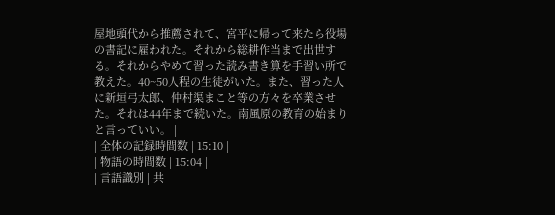屋地頭代から推薦されて、宮平に帰って来たら役場の書記に雇われた。それから総耕作当まで出世する。それからやめて習った読み書き算を手習い所で教えた。40~50人程の生徒がいた。また、習った人に新垣弓太郎、仲村渠まこと等の方々を卒業させた。それは44年まで続いた。南風原の教育の始まりと言っていい。 |
| 全体の記録時間数 | 15:10 |
| 物語の時間数 | 15:04 |
| 言語識別 | 共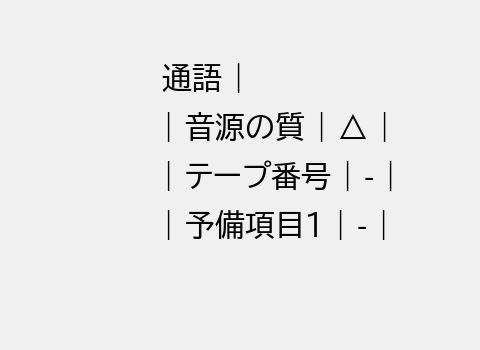通語 |
| 音源の質 | △ |
| テープ番号 | - |
| 予備項目1 | - |